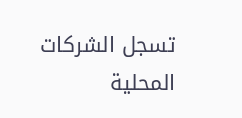تسجل الشركات المحلية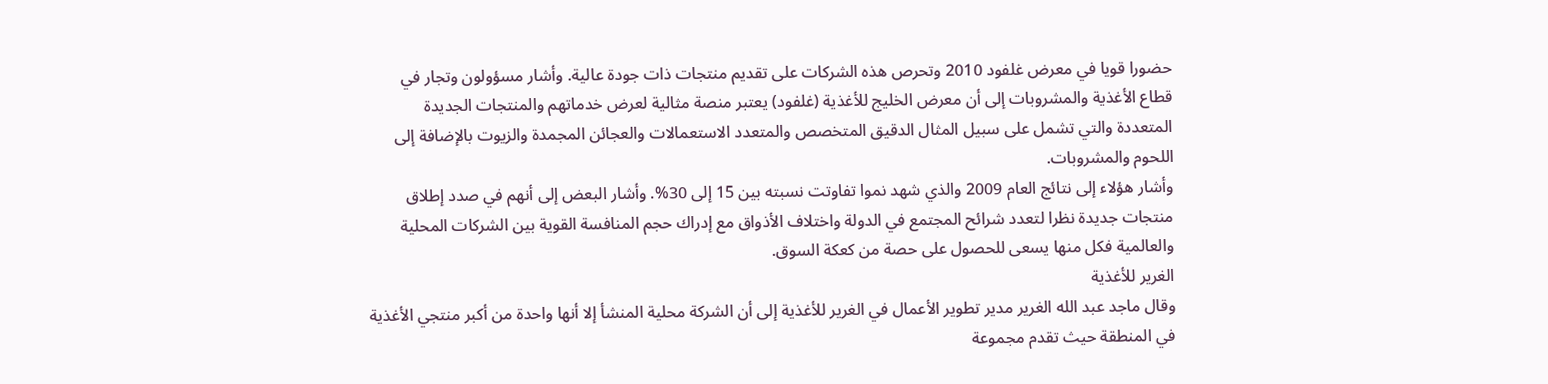حضورا قويا في معرض غلفود 2010 وتحرص هذه الشركات على تقديم منتجات ذات جودة عالية. وأشار مسؤولون وتجار في قطاع الأغذية والمشروبات إلى أن معرض الخليج للأغذية (غلفود) يعتبر منصة مثالية لعرض خدماتهم والمنتجات الجديدة المتعددة والتي تشمل على سبيل المثال الدقيق المتخصص والمتعدد الاستعمالات والعجائن المجمدة والزيوت بالإضافة إلى اللحوم والمشروبات.
وأشار هؤلاء إلى نتائج العام 2009 والذي شهد نموا تفاوتت نسبته بين 15 إلى 30%. وأشار البعض إلى أنهم في صدد إطلاق منتجات جديدة نظرا لتعدد شرائح المجتمع في الدولة واختلاف الأذواق مع إدراك حجم المنافسة القوية بين الشركات المحلية والعالمية فكل منها يسعى للحصول على حصة من كعكة السوق.
الغرير للأغذية
وقال ماجد عبد الله الغرير مدير تطوير الأعمال في الغرير للأغذية إلى أن الشركة محلية المنشأ إلا أنها واحدة من أكبر منتجي الأغذية في المنطقة حيث تقدم مجموعة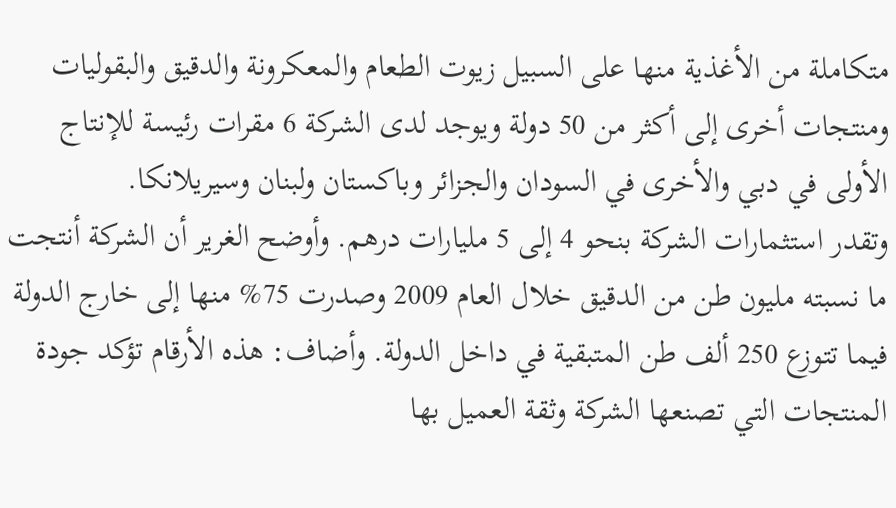متكاملة من الأغذية منها على السبيل زيوت الطعام والمعكرونة والدقيق والبقوليات ومنتجات أخرى إلى أكثر من 50 دولة ويوجد لدى الشركة 6 مقرات رئيسة للإنتاج الأولى في دبي والأخرى في السودان والجزائر وباكستان ولبنان وسيريلانكا.
وتقدر استثمارات الشركة بنحو 4 إلى 5 مليارات درهم. وأوضح الغرير أن الشركة أنتجت ما نسبته مليون طن من الدقيق خلال العام 2009 وصدرت 75% منها إلى خارج الدولة فيما تتوزع 250 ألف طن المتبقية في داخل الدولة. وأضاف: هذه الأرقام تؤكد جودة المنتجات التي تصنعها الشركة وثقة العميل بها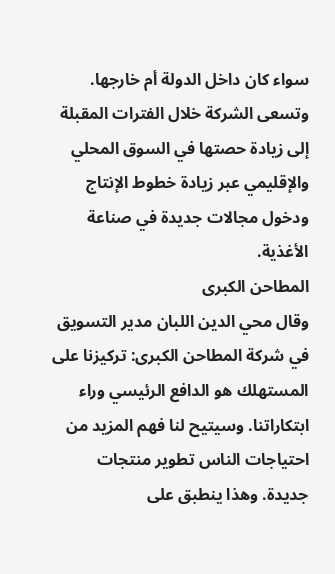سواء كان داخل الدولة أم خارجها. وتسعى الشركة خلال الفترات المقبلة إلى زيادة حصتها في السوق المحلي والإقليمي عبر زيادة خطوط الإنتاج ودخول مجالات جديدة في صناعة الأغذية.
المطاحن الكبرى
وقال محي الدين اللبان مدير التسويق في شركة المطاحن الكبرى: تركيزنا على المستهلك هو الدافع الرئيسي وراء ابتكاراتنا. وسيتيح لنا فهم المزيد من احتياجات الناس تطوير منتجات جديدة. وهذا ينطبق على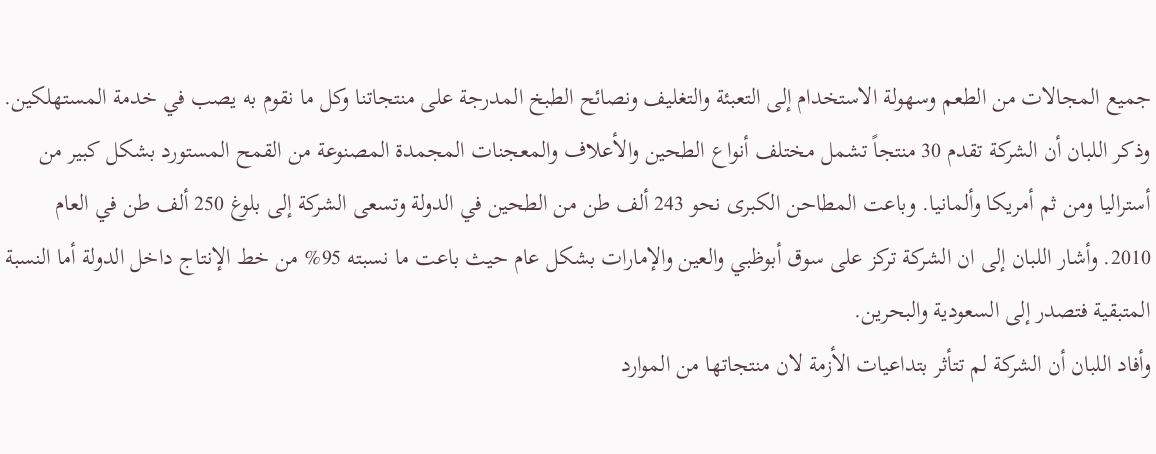جميع المجالات من الطعم وسهولة الاستخدام إلى التعبئة والتغليف ونصائح الطبخ المدرجة على منتجاتنا وكل ما نقوم به يصب في خدمة المستهلكين.
وذكر اللبان أن الشركة تقدم 30 منتجاً تشمل مختلف أنواع الطحين والأعلاف والمعجنات المجمدة المصنوعة من القمح المستورد بشكل كبير من أستراليا ومن ثم أمريكا وألمانيا. وباعت المطاحن الكبرى نحو 243 ألف طن من الطحين في الدولة وتسعى الشركة إلى بلوغ 250 ألف طن في العام 2010. وأشار اللبان إلى ان الشركة تركز على سوق أبوظبي والعين والإمارات بشكل عام حيث باعت ما نسبته 95% من خط الإنتاج داخل الدولة أما النسبة المتبقية فتصدر إلى السعودية والبحرين.
وأفاد اللبان أن الشركة لم تتأثر بتداعيات الأزمة لان منتجاتها من الموارد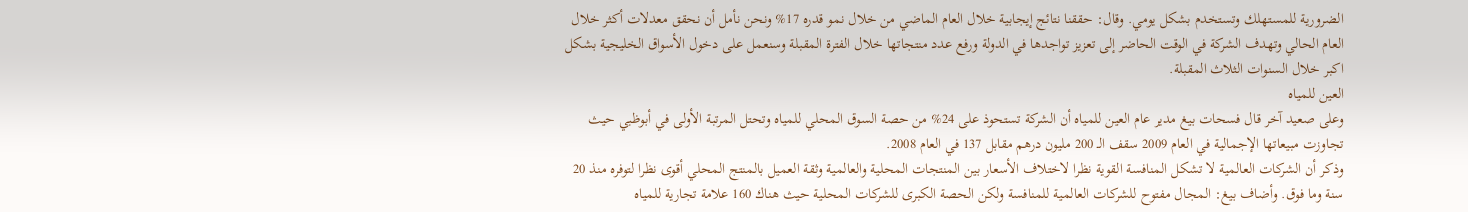الضرورية للمستهلك وتستخدم بشكل يومي. وقال: حققنا نتائج إيجابية خلال العام الماضي من خلال نمو قدره 17% ونحن نأمل أن نحقق معدلات أكثر خلال العام الحالي وتهدف الشركة في الوقت الحاضر إلى تعزيز تواجدها في الدولة ورفع عدد منتجاتها خلال الفترة المقبلة وسنعمل على دخول الأسواق الخليجية بشكل اكبر خلال السنوات الثلاث المقبلة.
العين للمياه
وعلى صعيد آخر قال فسحات بيغ مدير عام العين للمياه أن الشركة تستحوذ على 24% من حصة السوق المحلي للمياه وتحتل المرتبة الأولى في أبوظبي حيث تجاوزت مبيعاتها الإجمالية في العام 2009 سقف الـ 200 مليون درهم مقابل 137 في العام 2008.
وذكر أن الشركات العالمية لا تشكل المنافسة القوية نظرا لاختلاف الأسعار بين المنتجات المحلية والعالمية وثقة العميل بالمنتج المحلي أقوى نظرا لتوفره منذ 20 سنة وما فوق. وأضاف بيغ: المجال مفتوح للشركات العالمية للمنافسة ولكن الحصة الكبرى للشركات المحلية حيث هناك 160 علامة تجارية للمياه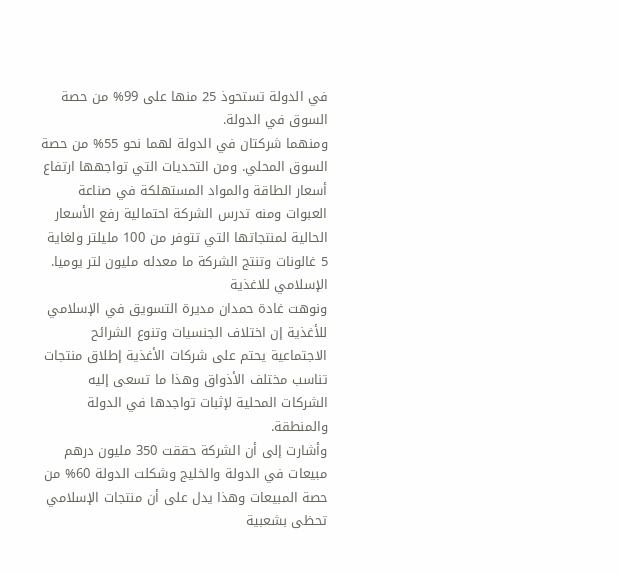في الدولة تستحوذ 25 منها على 99% من حصة السوق في الدولة.
ومنهما شركتان في الدولة لهما نحو 55% من حصة السوق المحلي. ومن التحديات التي تواجهها ارتفاع أسعار الطاقة والمواد المستهلكة في صناعة العبوات ومنه تدرس الشركة احتمالية رفع الأسعار الحالية لمنتجاتها التي تتوفر من 100 مليلتر ولغاية 5 غالونات وتنتج الشركة ما معدله مليون لتر يوميا.
الإسلامي للاغذية
ونوهت غادة حمدان مديرة التسويق في الإسلامي للأغذية إن اختلاف الجنسيات وتنوع الشرائح الاجتماعية يحتم على شركات الأغذية إطلاق منتجات تناسب مختلف الأذواق وهذا ما تسعى إليه الشركات المحلية لإثبات تواجدها في الدولة والمنطقة.
وأشارت إلى أن الشركة حققت 350 مليون درهم مبيعات في الدولة والخليج وشكلت الدولة 60% من حصة المبيعات وهذا يدل على أن منتجات الإسلامي تحظى بشعبية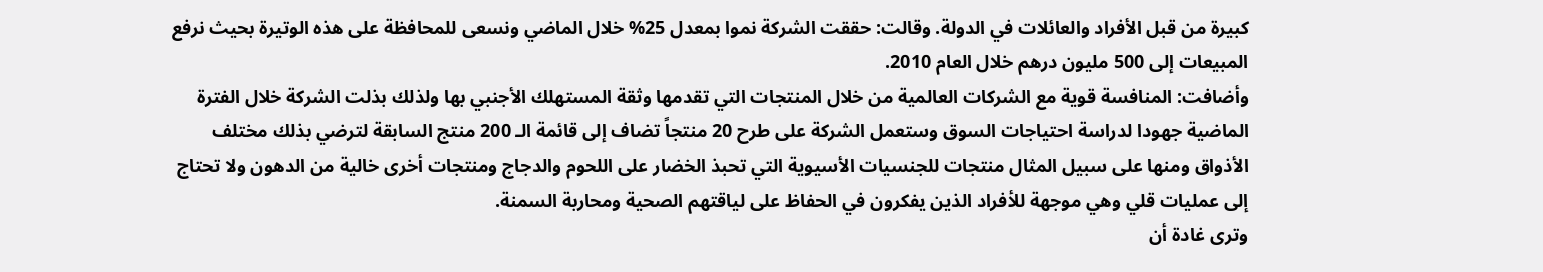كبيرة من قبل الأفراد والعائلات في الدولة. وقالت: حققت الشركة نموا بمعدل 25% خلال الماضي ونسعى للمحافظة على هذه الوتيرة بحيث نرفع المبيعات إلى 500 مليون درهم خلال العام 2010.
وأضافت: المنافسة قوية مع الشركات العالمية من خلال المنتجات التي تقدمها وثقة المستهلك الأجنبي بها ولذلك بذلت الشركة خلال الفترة الماضية جهودا لدراسة احتياجات السوق وستعمل الشركة على طرح 20 منتجاً تضاف إلى قائمة الـ 200 منتج السابقة لترضي بذلك مختلف الأذواق ومنها على سبيل المثال منتجات للجنسيات الأسيوية التي تحبذ الخضار على اللحوم والدجاج ومنتجات أخرى خالية من الدهون ولا تحتاج إلى عمليات قلي وهي موجهة للأفراد الذين يفكرون في الحفاظ على لياقتهم الصحية ومحاربة السمنة.
وترى غادة أن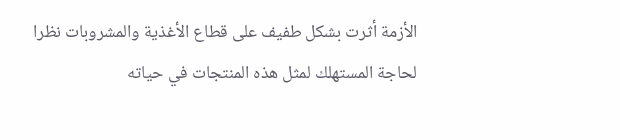الأزمة أثرت بشكل طفيف على قطاع الأغذية والمشروبات نظرا لحاجة المستهلك لمثل هذه المنتجات في حياته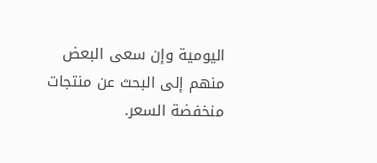اليومية وإن سعى البعض منهم إلى البحث عن منتجات منخفضة السعر.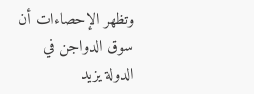وتظهر الإحصاءات أن سوق الدواجن في الدولة يزيد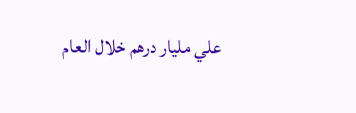علي مليار درهم خلال العام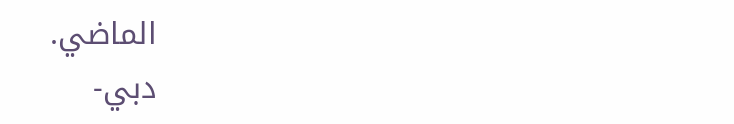الماضي.
دبي-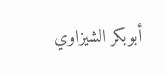أبوبكر الشيزاوي